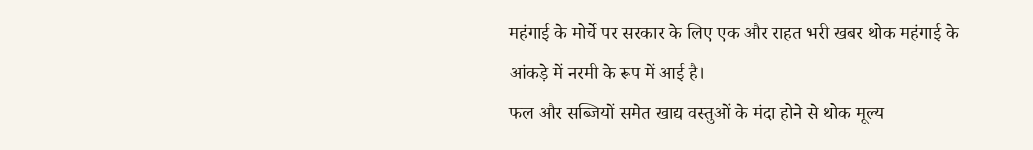महंगाई के मोर्चे पर सरकार के लिए एक और राहत भरी खबर थोक महंगाई के आंकड़े में नरमी के रूप में आई है।
फल और सब्जियों समेत खाद्य वस्तुओं के मंदा होने से थोक मूल्य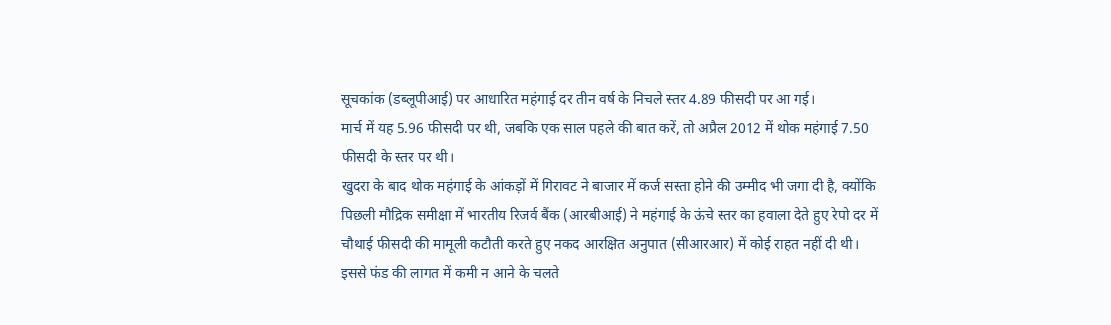सूचकांक (डब्लूपीआई) पर आधारित महंगाई दर तीन वर्ष के निचले स्तर 4.89 फीसदी पर आ गई।
मार्च में यह 5.96 फीसदी पर थी, जबकि एक साल पहले की बात करें, तो अप्रैल 2012 में थोक महंगाई 7.50 फीसदी के स्तर पर थी।
खुदरा के बाद थोक महंगाई के आंकड़ों में गिरावट ने बाजार में कर्ज सस्ता होने की उम्मीद भी जगा दी है, क्योंकि पिछली मौद्रिक समीक्षा में भारतीय रिजर्व बैंक (आरबीआई) ने महंगाई के ऊंचे स्तर का हवाला देते हुए रेपो दर में चौथाई फीसदी की मामूली कटौती करते हुए नकद आरक्षित अनुपात (सीआरआर) में कोई राहत नहीं दी थी।
इससे फंड की लागत में कमी न आने के चलते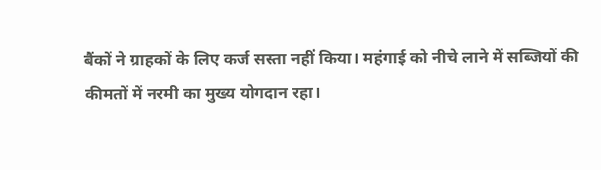बैंकों ने ग्राहकों के लिए कर्ज सस्ता नहीं किया। महंगाई को नीचे लाने में सब्जियों की कीमतों में नरमी का मुख्य योगदान रहा।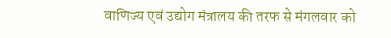वाणिज्य एवं उद्योग मंत्रालय की तरफ से मंगलवार को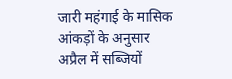जारी महंगाई के मासिक आंकड़ों के अनुसार अप्रैल में सब्जियों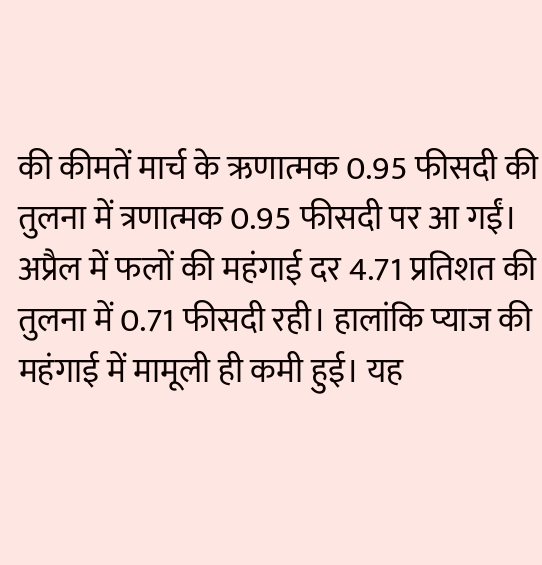की कीमतें मार्च के ऋणात्मक 0.95 फीसदी की तुलना में त्रणात्मक 0.95 फीसदी पर आ गईं।
अप्रैल में फलों की महंगाई दर 4.71 प्रतिशत की तुलना में 0.71 फीसदी रही। हालांकि प्याज की महंगाई में मामूली ही कमी हुई। यह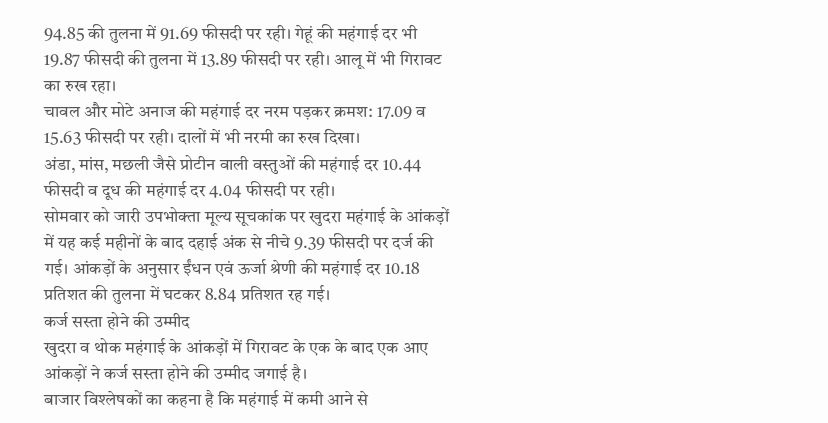94.85 की तुलना में 91.69 फीसदी पर रही। गेहूं की महंगाई दर भी 19.87 फीसदी की तुलना में 13.89 फीसदी पर रही। आलू में भी गिरावट का रुख रहा।
चावल और मोटे अनाज की महंगाई दर नरम पड़कर क्रमश: 17.09 व 15.63 फीसदी पर रही। दालों में भी नरमी का रुख दिखा।
अंडा, मांस, मछली जैसे प्रोटीन वाली वस्तुओं की महंगाई दर 10.44 फीसदी व दूध की महंगाई दर 4.04 फीसदी पर रही।
सोमवार को जारी उपभोक्ता मूल्य सूचकांक पर खुदरा महंगाई के आंकड़ों में यह कई महीनों के बाद दहाई अंक से नीचे 9.39 फीसदी पर दर्ज की गई। आंकड़ों के अनुसार ईंधन एवं ऊर्जा श्रेणी की महंगाई दर 10.18 प्रतिशत की तुलना में घटकर 8.84 प्रतिशत रह गई।
कर्ज सस्ता होने की उम्मीद
खुदरा व थोक महंगाई के आंकड़ों में गिरावट के एक के बाद एक आए आंकड़ों ने कर्ज सस्ता होने की उम्मीद जगाई है।
बाजार विश्लेषकों का कहना है कि महंगाई में कमी आने से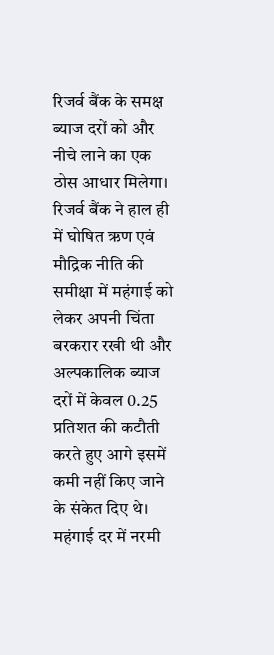रिजर्व बैंक के समक्ष ब्याज दरों को और नीचे लाने का एक ठोस आधार मिलेगा।
रिजर्व बैंक ने हाल ही में घोषित ऋण एवं मौद्रिक नीति की समीक्षा में महंगाई को लेकर अपनी चिंता बरकरार रखी थी और अल्पकालिक ब्याज दरों में केवल 0.25 प्रतिशत की कटौती करते हुए आगे इसमें कमी नहीं किए जाने के संकेत दिए थे।
महंगाई दर में नरमी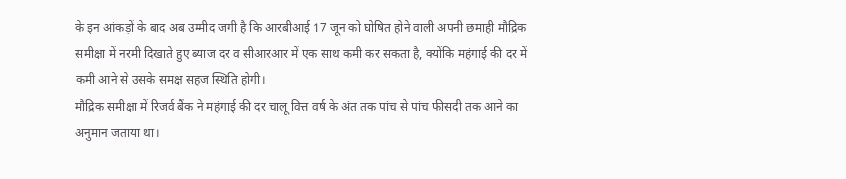के इन आंकड़ों के बाद अब उम्मीद जगी है कि आरबीआई 17 जून को घोषित होने वाली अपनी छमाही मौद्रिक समीक्षा में नरमी दिखाते हुए ब्याज दर व सीआरआर में एक साथ कमी कर सकता है, क्योंकि महंगाई की दर में कमी आने से उसके समक्ष सहज स्थिति होगी।
मौद्रिक समीक्षा में रिजर्व बैंक ने महंगाई की दर चालू वित्त वर्ष के अंत तक पांच से पांच फीसदी तक आने का अनुमान जताया था।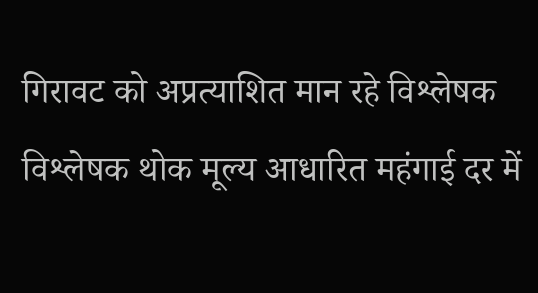गिरावट को अप्रत्याशित मान रहे विश्लेषक
विश्लेषक थोक मूल्य आधारित महंगाई दर में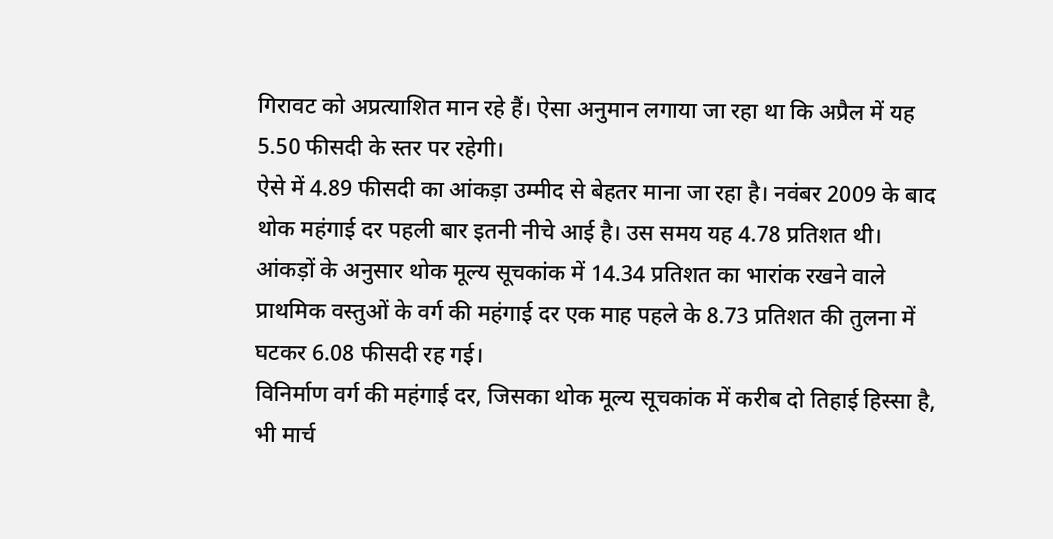गिरावट को अप्रत्याशित मान रहे हैं। ऐसा अनुमान लगाया जा रहा था कि अप्रैल में यह 5.50 फीसदी के स्तर पर रहेगी।
ऐसे में 4.89 फीसदी का आंकड़ा उम्मीद से बेहतर माना जा रहा है। नवंबर 2009 के बाद थोक महंगाई दर पहली बार इतनी नीचे आई है। उस समय यह 4.78 प्रतिशत थी।
आंकड़ों के अनुसार थोक मूल्य सूचकांक में 14.34 प्रतिशत का भारांक रखने वाले प्राथमिक वस्तुओं के वर्ग की महंगाई दर एक माह पहले के 8.73 प्रतिशत की तुलना में घटकर 6.08 फीसदी रह गई।
विनिर्माण वर्ग की महंगाई दर, जिसका थोक मूल्य सूचकांक में करीब दो तिहाई हिस्सा है, भी मार्च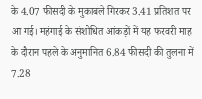के 4.07 फीसदी के मुकाबले गिरकर 3.41 प्रतिशत पर आ गई। महंगाई के संशोधित आंकड़ों में यह फरवरी माह के दौरान पहले के अनुमानित 6.84 फीसदी की तुलना में 7.28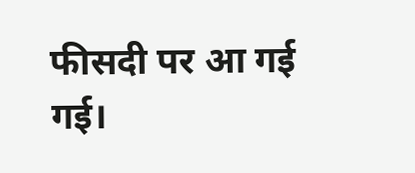फीसदी पर आ गई गई।